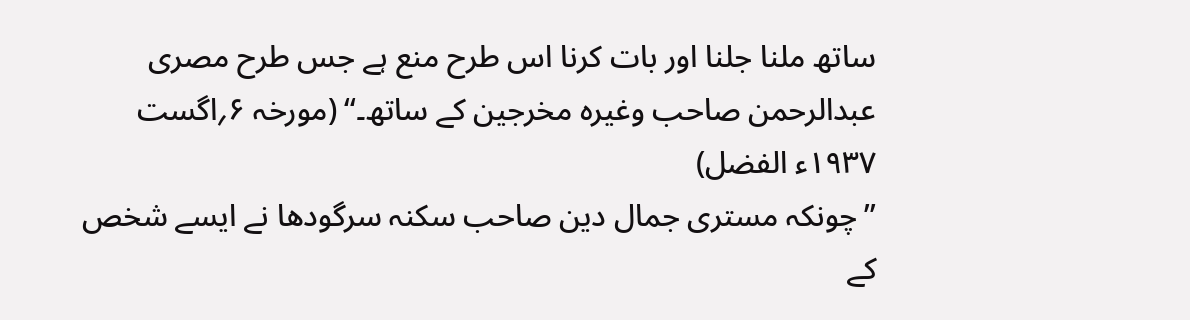ساتھ ملنا جلنا اور بات کرنا اس طرح منع ہے جس طرح مصری عبدالرحمن صاحب وغیرہ مخرجین کے ساتھ۔‘‘ (مورخہ ۶؍اگست ۱۹۳۷ء الفضل)
’’چونکہ مستری جمال دین صاحب سکنہ سرگودھا نے ایسے شخص کے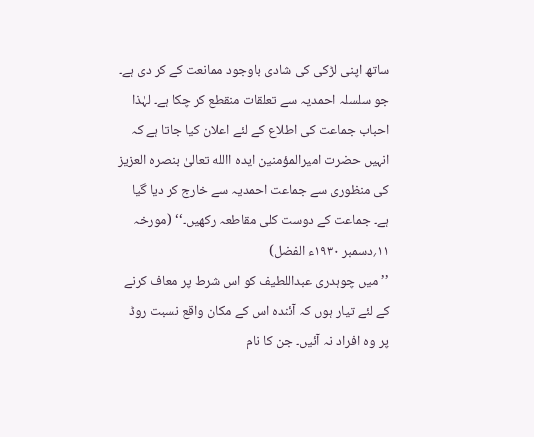ساتھ اپنی لڑکی کی شادی باوجود ممانعت کے کر دی ہے۔ جو سلسلہ احمدیہ سے تعلقات منقطع کر چکا ہے۔ لہٰذا احباب جماعت کی اطلاع کے لئے اعلان کیا جاتا ہے کہ انہیں حضرت امیرالمؤمنین ایدہ االله تعالیٰ بنصرہ العزیز کی منظوری سے جماعت احمدیہ سے خارج کر دیا گیا ہے۔ جماعت کے دوست کلی مقاطعہ رکھیں۔‘‘ (مورخہ ۱۱؍دسمبر ۱۹۳۰ء الفضل)
’’میں چوہدری عبداللطیف کو اس شرط پر معاف کرنے کے لئے تیار ہوں کہ آئندہ اس کے مکان واقع نسبت روڈ پر وہ افراد نہ آئیں۔ جن کا نام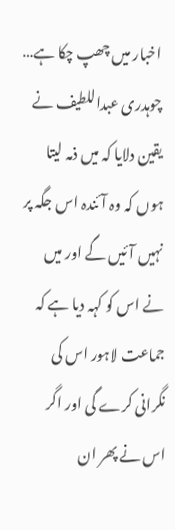اخبار میں چھپ چکا ہے… چوہدری عبداللطیف نے یقین دلایا کہ میں ذمہ لیتا ہوں کہ وہ آئندہ اس جگہ پر نہیں آئیں گے اور میں نے اس کو کہہ دیا ہے کہ جماعت لاہور اس کی نگرانی کرے گی اور اگر اس نے پھر ان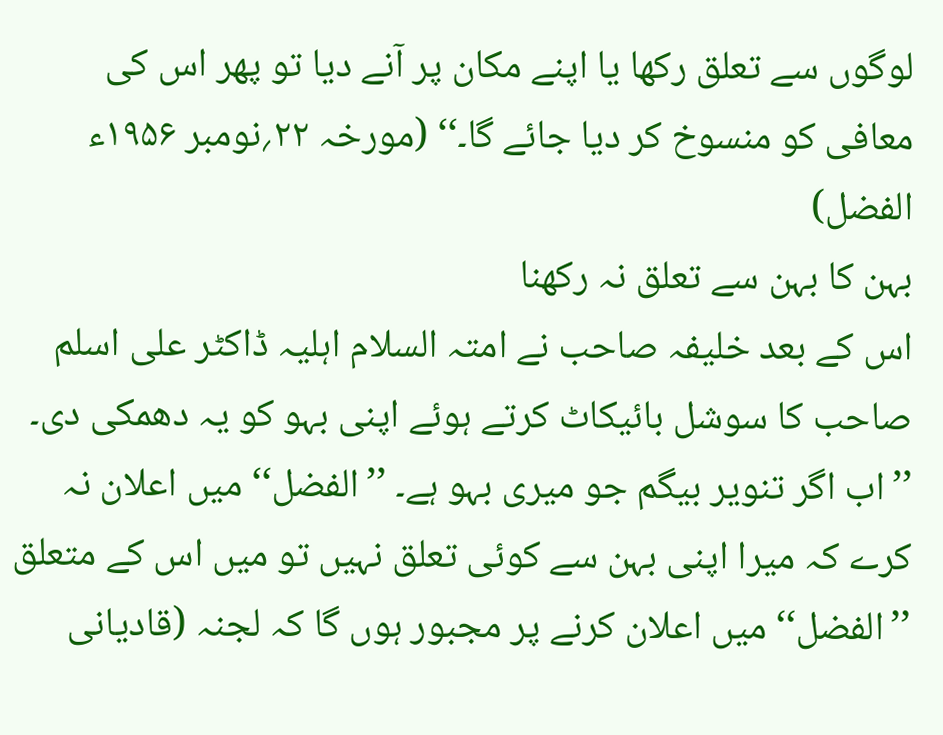لوگوں سے تعلق رکھا یا اپنے مکان پر آنے دیا تو پھر اس کی معافی کو منسوخ کر دیا جائے گا۔‘‘ (مورخہ ۲۲؍نومبر ۱۹۵۶ء الفضل)
بہن کا بہن سے تعلق نہ رکھنا
اس کے بعد خلیفہ صاحب نے امتہ السلام اہلیہ ڈاکٹر علی اسلم صاحب کا سوشل بائیکاٹ کرتے ہوئے اپنی بہو کو یہ دھمکی دی۔ ’’اب اگر تنویر بیگم جو میری بہو ہے۔ ’’الفضل‘‘ میں اعلان نہ کرے کہ میرا اپنی بہن سے کوئی تعلق نہیں تو میں اس کے متعلق ’’الفضل‘‘ میں اعلان کرنے پر مجبور ہوں گا کہ لجنہ (قادیانی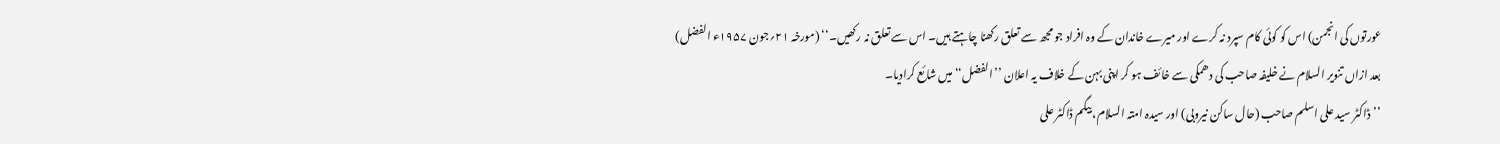عورتوں کی انجمن) اس کو کوئی کام سپرد نہ کرے اور میرے خاندان کے وہ افراد جو مجھ سے تعلق رکھنا چاہتے ہیں۔ اس سے تعلق نہ رکھیں۔‘‘ (مورخہ ۲۱؍جون ۱۹۵۷ء الفضل)
بعد ازاں تنویر السلام نے خلیفہ صاحب کی دھمکی سے خائف ہو کر اپنی بہن کے خلاف یہ اعلان ’’الفضل‘‘ میں شائع کرادیا۔
’’ڈاکٹر سید علی اسلم صاحب (حال ساکن نیروبی) اور سیدہ امتہ السلام، بیگم ڈاکٹر علی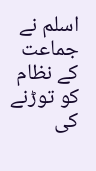اسلم نے جماعت کے نظام کو توڑنے کی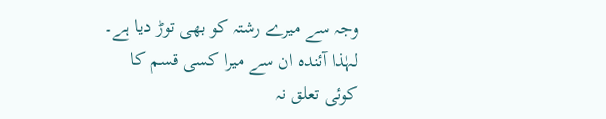وجہ سے میرے رشتہ کو بھی توڑ دیا ہے۔ لہٰذا آئندہ ان سے میرا کسی قسم کا کوئی تعلق نہ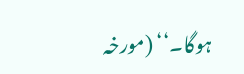ہوگا۔‘‘ (مورخہ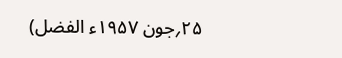۲۵؍جون ۱۹۵۷ء الفضل)